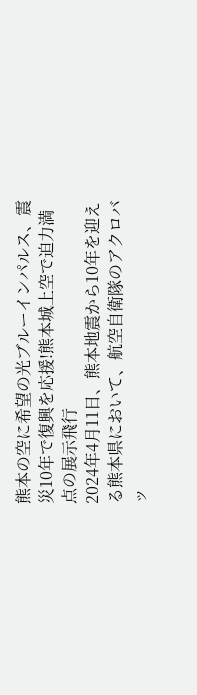熊本の空に希望の光ブルーインパルス、震災10年で復興を応援!熊本城上空で迫力満点の展示飛行
2024年4月11日、熊本地震から10年を迎える熊本県において、航空自衛隊のアクロバッ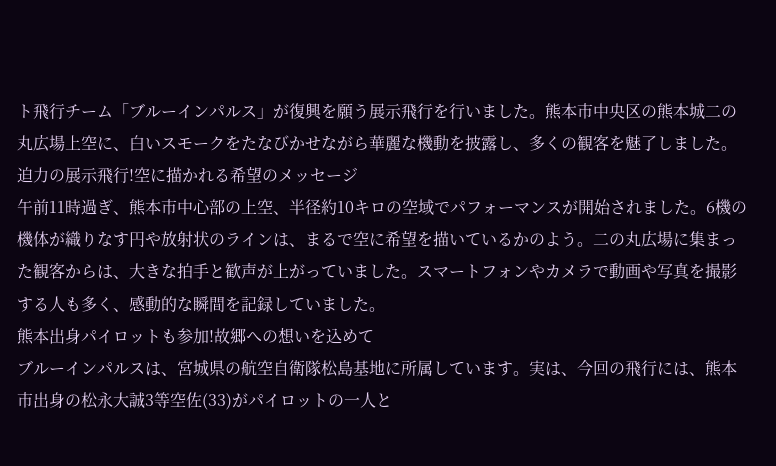ト飛行チーム「ブルーインパルス」が復興を願う展示飛行を行いました。熊本市中央区の熊本城二の丸広場上空に、白いスモークをたなびかせながら華麗な機動を披露し、多くの観客を魅了しました。
迫力の展示飛行!空に描かれる希望のメッセージ
午前11時過ぎ、熊本市中心部の上空、半径約10キロの空域でパフォーマンスが開始されました。6機の機体が織りなす円や放射状のラインは、まるで空に希望を描いているかのよう。二の丸広場に集まった観客からは、大きな拍手と歓声が上がっていました。スマートフォンやカメラで動画や写真を撮影する人も多く、感動的な瞬間を記録していました。
熊本出身パイロットも参加!故郷への想いを込めて
ブルーインパルスは、宮城県の航空自衛隊松島基地に所属しています。実は、今回の飛行には、熊本市出身の松永大誠3等空佐(33)がパイロットの一人と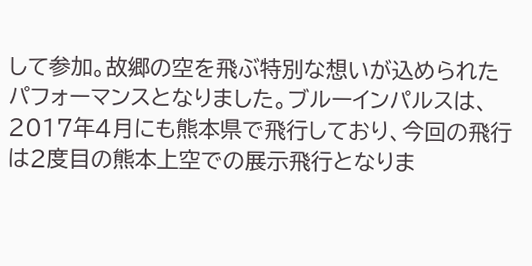して参加。故郷の空を飛ぶ特別な想いが込められたパフォーマンスとなりました。ブルーインパルスは、2017年4月にも熊本県で飛行しており、今回の飛行は2度目の熊本上空での展示飛行となりま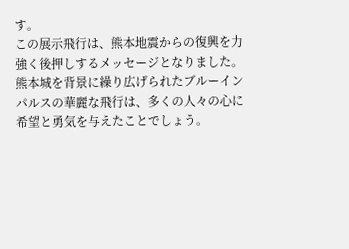す。
この展示飛行は、熊本地震からの復興を力強く後押しするメッセージとなりました。熊本城を背景に繰り広げられたブルーインパルスの華麗な飛行は、多くの人々の心に希望と勇気を与えたことでしょう。